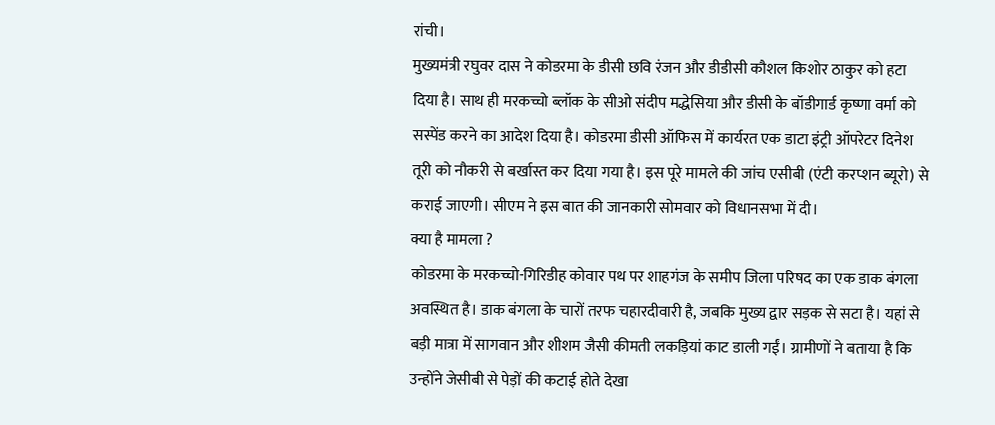रांची।
मुख्यमंत्री रघुवर दास ने कोडरमा के डीसी छवि रंजन और डीडीसी कौशल किशोर ठाकुर को हटा दिया है। साथ ही मरकच्चो ब्लॉक के सीओ संदीप मद्धेसिया और डीसी के बॉडीगार्ड कृष्णा वर्मा को सस्पेंड करने का आदेश दिया है। कोडरमा डीसी ऑफिस में कार्यरत एक डाटा इंट्री ऑपरेटर दिनेश तूरी को नौकरी से बर्खास्त कर दिया गया है। इस पूरे मामले की जांच एसीबी (एंटी करप्शन ब्यूरो) से कराई जाएगी। सीएम ने इस बात की जानकारी सोमवार को विधानसभा में दी।
क्या है मामला ?
कोडरमा के मरकच्चो-गिरिडीह कोवार पथ पर शाहगंज के समीप जिला परिषद का एक डाक बंगला अवस्थित है। डाक बंगला के चारों तरफ चहारदीवारी है, जबकि मुख्य द्वार सड़क से सटा है। यहां से बड़ी मात्रा में सागवान और शीशम जैसी कीमती लकड़ियां काट डाली गईं। ग्रामीणों ने बताया है कि उन्होंने जेसीबी से पेड़ों की कटाई होते देखा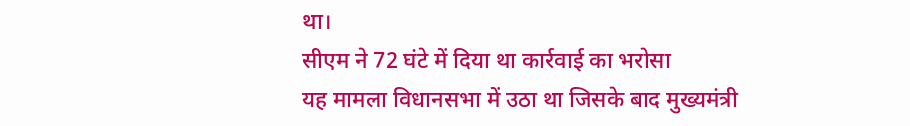था।
सीएम ने 72 घंटे में दिया था कार्रवाई का भरोसा
यह मामला विधानसभा में उठा था जिसके बाद मुख्यमंत्री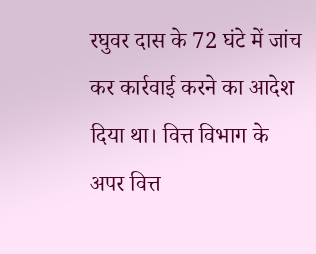रघुवर दास के 72 घंटे में जांच कर कार्रवाई करने का आदेश दिया था। वित्त विभाग के अपर वित्त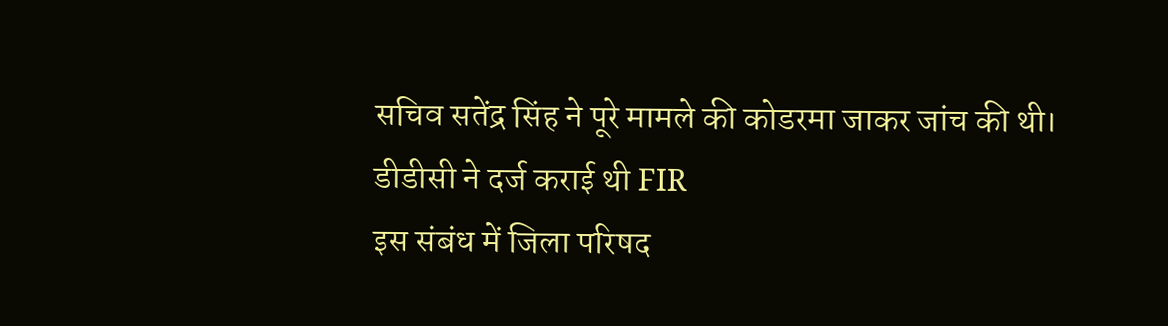सचिव सतेंद्र सिंह ने पूरे मामले की कोडरमा जाकर जांच की थी।
डीडीसी ने दर्ज कराई थी FIR
इस संबंध में जिला परिषद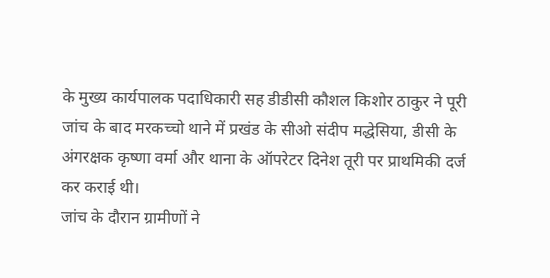के मुख्य कार्यपालक पदाधिकारी सह डीडीसी कौशल किशोर ठाकुर ने पूरी जांच के बाद मरकच्चो थाने में प्रखंड के सीओ संदीप मद्धेसिया, डीसी के अंगरक्षक कृष्णा वर्मा और थाना के ऑपरेटर दिनेश तूरी पर प्राथमिकी दर्ज कर कराई थी।
जांच के दौरान ग्रामीणों ने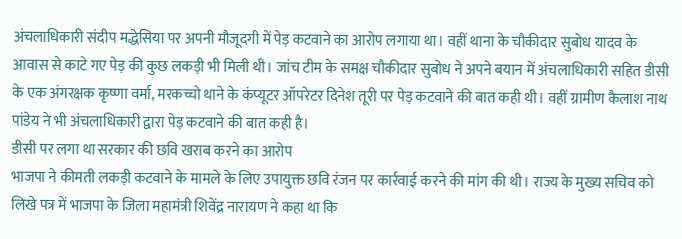अंचलाधिकारी संदीप मद्धेसिया पर अपनी मौजूदगी में पेड़ कटवाने का आरोप लगाया था। वहीं थाना के चौकीदार सुबोध यादव के आवास से काटे गए पेड़ की कुछ लकड़ी भी मिली थी। जांच टीम के समक्ष चौकीदार सुबोध ने अपने बयान में अंचलाधिकारी सहित डीसी के एक अंगरक्षक कृष्णा वर्मा, मरकच्चो थाने के कंप्यूटर ऑपरेटर दिनेश तूरी पर पेड़ कटवाने की बात कही थी। वहीं ग्रामीण कैलाश नाथ पांडेय ने भी अंचलाधिकारी द्वारा पेड़ कटवाने की बात कही है।
डीसी पर लगा था सरकार की छवि खराब करने का आरोप
भाजपा ने कीमती लकड़ी कटवाने के मामले के लिए उपायुक्त छवि रंजन पर कार्रवाई करने की मांग की थी। राज्य के मुख्य सचिव को लिखे पत्र में भाजपा के जिला महामंत्री शिवेंद्र नारायण ने कहा था कि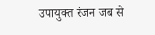उपायुक्त रंजन जब से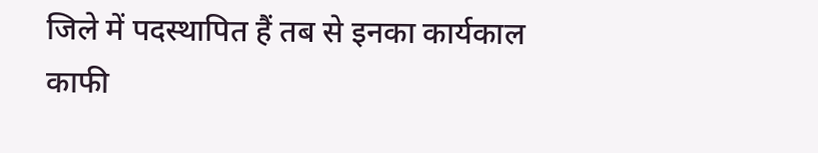जिले में पदस्थापित हैं तब से इनका कार्यकाल काफी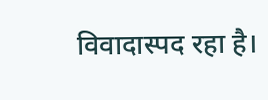विवादास्पद रहा है।